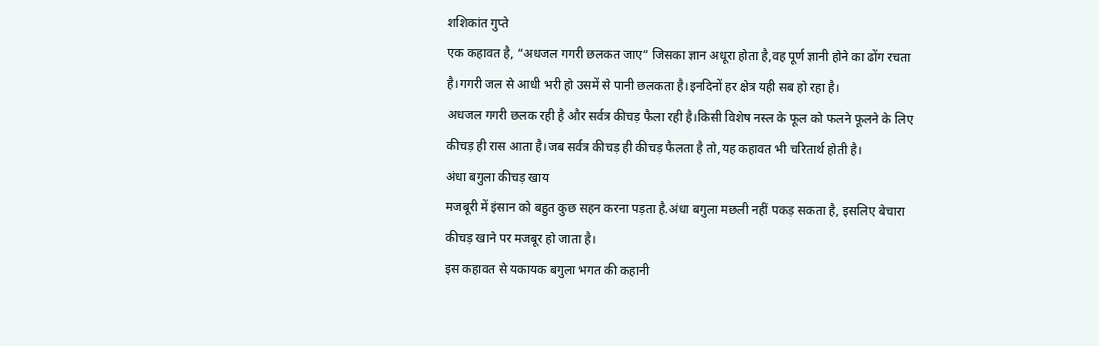शशिकांत गुप्ते
एक कहावत है, “अधजल गगरी छलकत जाए“ जिसका ज्ञान अधूरा होता है,वह पूर्ण ज्ञानी होने का ढोंग रचता है।गगरी जल से आधी भरी हो उसमें से पानी छलकता है।इनदिनों हर क्षेत्र यही सब हो रहा है।
अधजल गगरी छलक रही है और सर्वत्र कीचड़ फैला रही है।किसी विशेष नस्ल के फूल को फलने फूलने के लिए कीचड़ ही रास आता है।जब सर्वत्र कीचड़ ही कीचड़ फैलता है तो,यह कहावत भी चरितार्थ होती है।
अंधा बगुला कीचड़ खाय
मजबूरी में इंसान को बहुत कुछ सहन करना पड़ता है.अंधा बगुला मछली नहीं पकड़ सकता है, इसलिए बेचारा कीचड़ खाने पर मजबूर हो जाता है।
इस कहावत से यकायक बगुला भगत की कहानी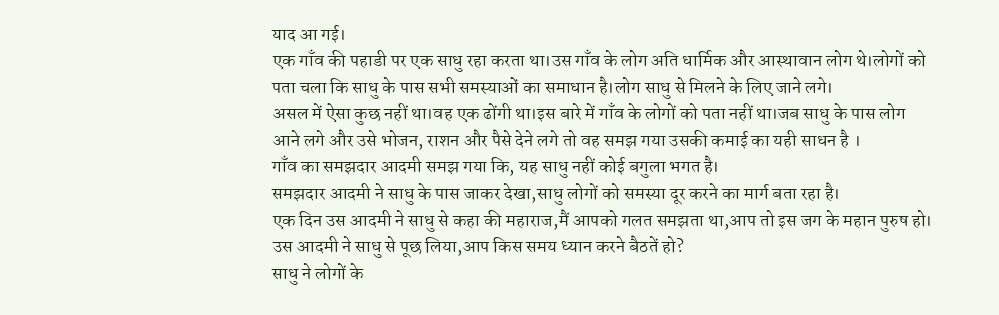याद आ गई।
एक गाँव की पहाडी पर एक साधु रहा करता था।उस गाँव के लोग अति धार्मिक और आस्थावान लोग थे।लोगों को पता चला कि साधु के पास सभी समस्याओं का समाधान है।लोग साधु से मिलने के लिए जाने लगे।
असल में ऐसा कुछ नहीं था।वह एक ढोंगी था।इस बारे में गाँव के लोगों को पता नहीं था।जब साधु के पास लोग आने लगे और उसे भोजन, राशन और पैसे देने लगे तो वह समझ गया उसकी कमाई का यही साधन है ।
गाँव का समझदार आदमी समझ गया कि, यह साधु नहीं कोई बगुला भगत है।
समझदार आदमी ने साधु के पास जाकर देखा,साधु लोगों को समस्या दूर करने का मार्ग बता रहा है।
एक दिन उस आदमी ने साधु से कहा की महाराज,मैं आपको गलत समझता था,आप तो इस जग के महान पुरुष हो। उस आदमी ने साधु से पूछ लिया,आप किस समय ध्यान करने बैठतें हो?
साधु ने लोगों के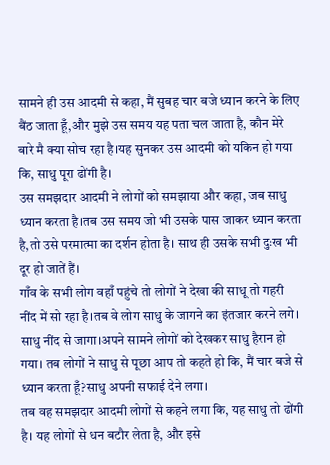सामने ही उस आदमी से कहा, मैं सुबह चार बजे ध्यान करने के लिए बैंठ जाता हूँ,और मुझे उस समय यह पता चल जाता है, कौन मेरे बारे मै क्या सोच रहा है।यह सुनकर उस आदमी को यकिन हो गया कि, साधु पूरा ढोंगी है।
उस समझदार आदमी ने लोगों को समझाया और कहा, जब साधु ध्यान करता है।तब उस समय जो भी उसके पास जाकर ध्यान करता है,तो उसे परमात्मा का दर्शन होता है। साथ ही उसके सभी दुःख भी दूर हो जातें हैं।
गाँव के सभी लोग वहाँ पहुंचे तो लोगों ने देखा की साधू तो गहरी नींद में सो रहा है।तब वे लोग साधु के जागने का इंतजार करने लगे। साधु नींद से जागा।अपने सामने लोगों को देखकर साधु हैरान हो गया। तब लोगों ने साधु से पूछा आप तो कहते हो कि, मैं चार बजे से ध्यान करता हूँ?साधु अपनी सफाई देने लगा।
तब वह समझदार आदमी लोगों से कहने लगा कि, यह साधु तो ढोंगी है। यह लोगों से धन बटौर लेता है, और इसे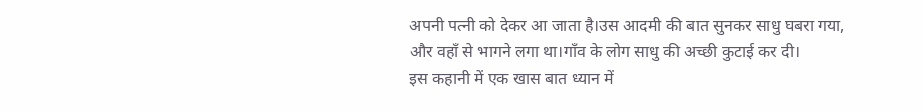अपनी पत्नी को देकर आ जाता है।उस आदमी की बात सुनकर साधु घबरा गया, और वहाँ से भागने लगा था।गाँव के लोग साधु की अच्छी कुटाई कर दी।
इस कहानी में एक खास बात ध्यान में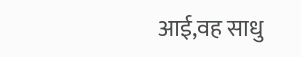आई,वह साधु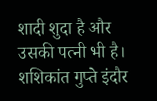शादी शुदा है और उसकी पत्नी भी है।
शशिकांत गुप्ते इंदौर